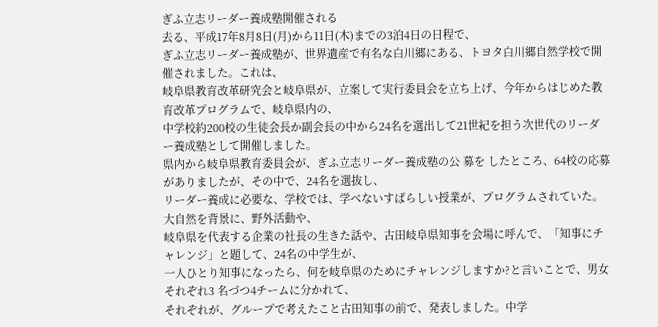ぎふ立志リーダー養成塾開催される
去る、平成17年8月8日(月)から11日(木)までの3泊4日の日程で、
ぎふ立志リーダー養成塾が、世界遺産で有名な白川郷にある、トヨタ白川郷自然学校で開催されました。これは、
岐阜県教育改革研究会と岐阜県が、立案して実行委員会を立ち上げ、今年からはじめた教育改革プログラムで、岐阜県内の、
中学校約200校の生徒会長か副会長の中から24名を選出して21世紀を担う次世代のリーダー養成塾として開催しました。
県内から岐阜県教育委員会が、ぎふ立志リーダー養成塾の公 募を したところ、64校の応募がありましたが、その中で、24名を選抜し、
リーダー養成に必要な、学校では、学べないすばらしい授業が、プログラムされていた。大自然を背景に、野外活動や、
岐阜県を代表する企業の社長の生きた話や、古田岐阜県知事を会場に呼んで、「知事にチャレンジ」と題して、24名の中学生が、
一人ひとり知事になったら、何を岐阜県のためにチャレンジしますか?と言いことで、男女それぞれ3 名づつ4チームに分かれて、
それぞれが、グループで考えたこと古田知事の前で、発表しました。中学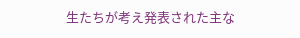生たちが考え発表された主な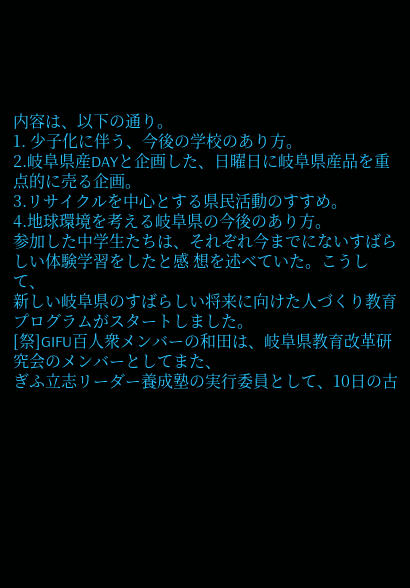内容は、以下の通り。
1. 少子化に伴う、今後の学校のあり方。
2.岐阜県産DAYと企画した、日曜日に岐阜県産品を重点的に売る企画。
3.リサイクルを中心とする県民活動のすすめ。
4.地球環境を考える岐阜県の今後のあり方。
参加した中学生たちは、それぞれ今までにないすばらしい体験学習をしたと感 想を述べていた。こうして、
新しい岐阜県のすばらしい将来に向けた人づくり教育プログラムがスタートしました。
[祭]GIFU百人衆メンバーの和田は、岐阜県教育改革研究会のメンバーとしてまた、
ぎふ立志リーダー養成塾の実行委員として、10日の古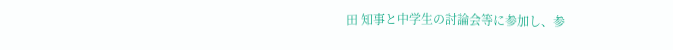田 知事と中学生の討論会等に参加し、参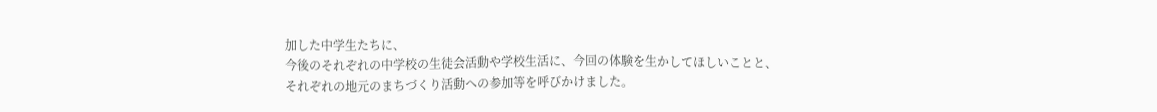加した中学生たちに、
今後のそれぞれの中学校の生徒会活動や学校生活に、今回の体験を生かしてほしいことと、
それぞれの地元のまちづくり活動への参加等を呼びかけました。